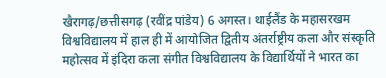खैरागढ़/छत्तीसगढ़ (रवींद्र पांडेय) 6 अगस्त। थाईलैंड के महासरखम विश्वविद्यालय में हाल ही में आयोजित द्वितीय अंतर्राष्ट्रीय कला और संस्कृति महोत्सव में इंदिरा कला संगीत विश्वविद्यालय के विद्यार्थियों ने भारत का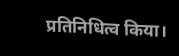प्रतिनिधित्व किया।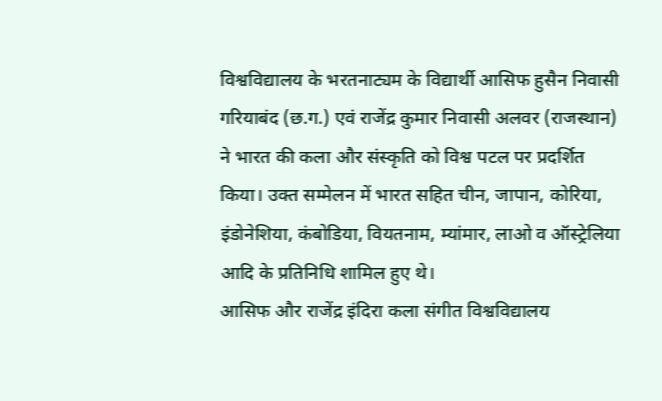विश्वविद्यालय के भरतनाट्यम के विद्यार्थी आसिफ हुसैन निवासी गरियाबंद (छ.ग.) एवं राजेंद्र कुमार निवासी अलवर (राजस्थान) ने भारत की कला और संस्कृति को विश्व पटल पर प्रदर्शित किया। उक्त सम्मेलन में भारत सहित चीन, जापान, कोरिया, इंडोनेशिया, कंबोडिया, वियतनाम, म्यांमार, लाओ व ऑस्ट्रेलिया आदि के प्रतिनिधि शामिल हुए थे।
आसिफ और राजेंद्र इंदिरा कला संगीत विश्वविद्यालय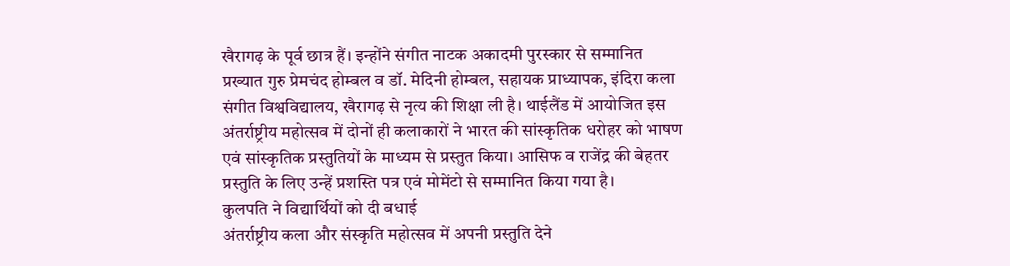खैरागढ़ के पूर्व छात्र हैं। इन्होंने संगीत नाटक अकादमी पुरस्कार से सम्मानित प्रख्यात गुरु प्रेमचंद होम्बल व डॉ. मेदिनी होम्बल, सहायक प्राध्यापक, इंदिरा कला संगीत विश्वविद्यालय, खैरागढ़ से नृत्य की शिक्षा ली है। थाईलैंड में आयोजित इस अंतर्राष्ट्रीय महोत्सव में दोनों ही कलाकारों ने भारत की सांस्कृतिक धरोहर को भाषण एवं सांस्कृतिक प्रस्तुतियों के माध्यम से प्रस्तुत किया। आसिफ व राजेंद्र की बेहतर प्रस्तुति के लिए उन्हें प्रशस्ति पत्र एवं मोमेंटो से सम्मानित किया गया है।
कुलपति ने विद्यार्थियों को दी बधाई
अंतर्राष्ट्रीय कला और संस्कृति महोत्सव में अपनी प्रस्तुति देने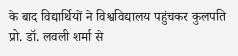के बाद विद्यार्थियों ने विश्वविद्यालय पहुंचकर कुलपति प्रो. डॉ. लवली शर्मा से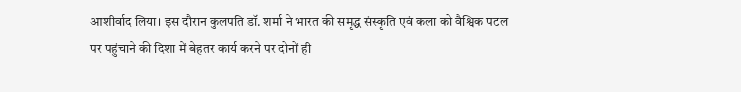आशीर्वाद लिया। इस दौरान कुलपति डॉ. शर्मा ने भारत की समृद्ध संस्कृति एवं कला को वैश्विक पटल पर पहुंचाने की दिशा में बेहतर कार्य करने पर दोनों ही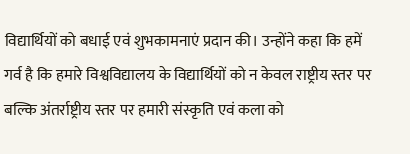विद्यार्थियों को बधाई एवं शुभकामनाएं प्रदान की। उन्होंने कहा कि हमें गर्व है कि हमारे विश्वविद्यालय के विद्यार्थियों को न केवल राष्ट्रीय स्तर पर बल्कि अंतर्राष्ट्रीय स्तर पर हमारी संस्कृति एवं कला को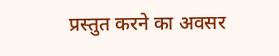प्रस्तुत करने का अवसर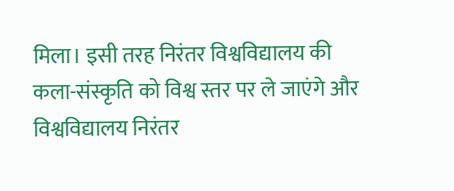मिला। इसी तरह निरंतर विश्वविद्यालय की कला-संस्कृति को विश्व स्तर पर ले जाएंगे और विश्वविद्यालय निरंतर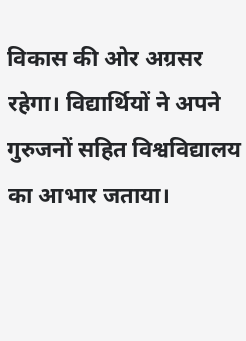विकास की ओर अग्रसर रहेगा। विद्यार्थियों ने अपने गुरुजनों सहित विश्वविद्यालय का आभार जताया।